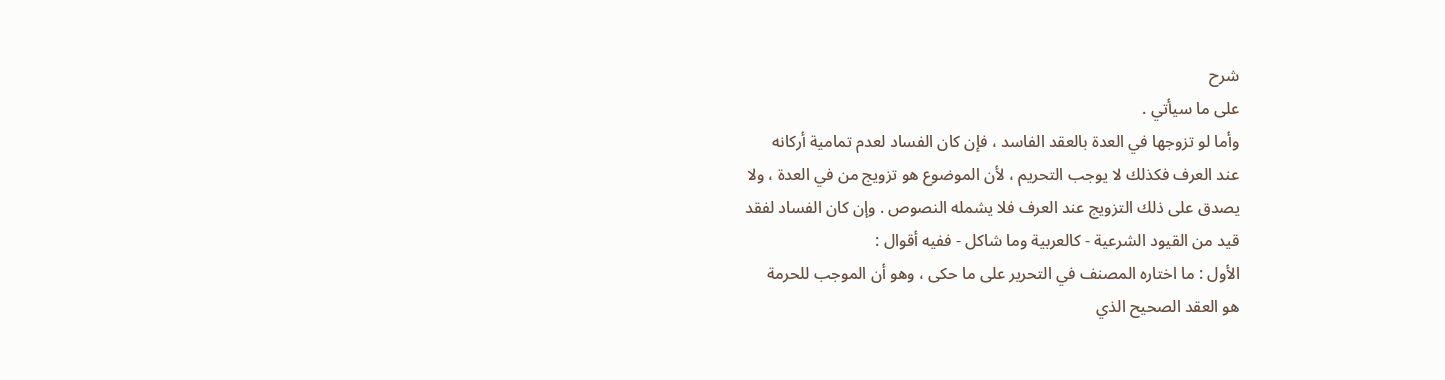شرح
على ما سيأتي .
وأما لو تزوجها في العدة بالعقد الفاسد ، فإن كان الفساد لعدم تمامية أركانه
عند العرف فكذلك لا يوجب التحريم ، لأن الموضوع هو تزويج من في العدة ، ولا
يصدق على ذلك التزويج عند العرف فلا يشمله النصوص . وإن كان الفساد لفقد
قيد من القيود الشرعية - كالعربية وما شاكل - ففيه أقوال :
الأول : ما اختاره المصنف في التحرير على ما حكى ، وهو أن الموجب للحرمة
هو العقد الصحيح الذي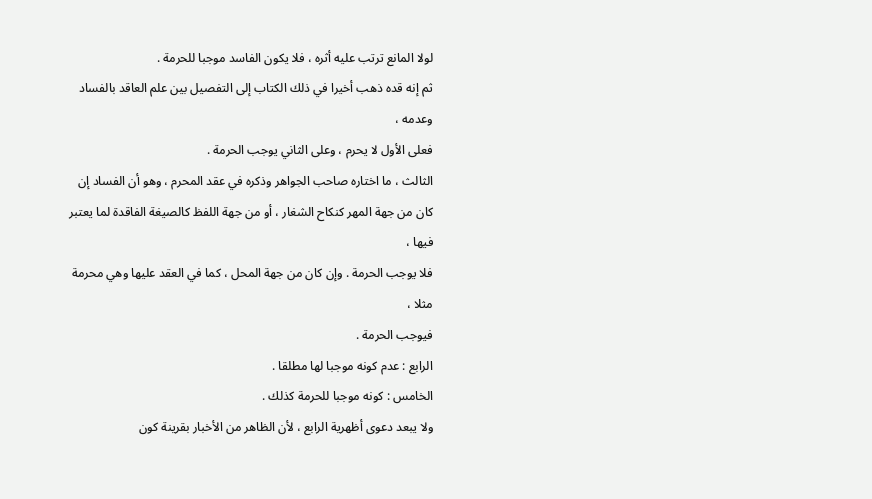لولا المانع ترتب عليه أثره ، فلا يكون الفاسد موجبا للحرمة .
ثم إنه قده ذهب أخيرا في ذلك الكتاب إلى التفصيل بين علم العاقد بالفساد وعدمه ،
فعلى الأول لا يحرم ، وعلى الثاني يوجب الحرمة .
الثالث ، ما اختاره صاحب الجواهر وذكره في عقد المحرم ، وهو أن الفساد إن
كان من جهة المهر كنكاح الشغار ، أو من جهة اللفظ كالصيغة الفاقدة لما يعتبر فيها ،
فلا يوجب الحرمة . وإن كان من جهة المحل ، كما في العقد عليها وهي محرمة مثلا ،
فيوجب الحرمة .
الرابع : عدم كونه موجبا لها مطلقا .
الخامس : كونه موجبا للحرمة كذلك .
ولا يبعد دعوى أظهرية الرابع ، لأن الظاهر من الأخبار بقرينة كون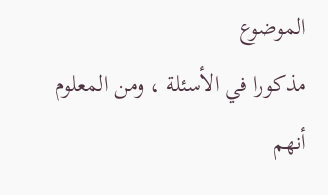الموضوع
مذكورا في الأسئلة ، ومن المعلوم أنهم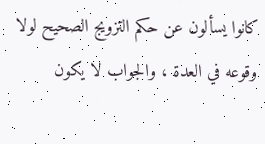كانوا يسألون عن حكم التزويج الصحيح لولا
وقوعه في العدة ، والجواب لا يكون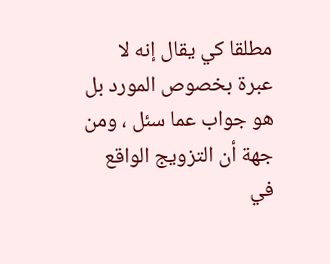مطلقا كي يقال إنه لا عبرة بخصوص المورد بل
هو جواب عما سئل ، ومن جهة أن التزويج الواقع في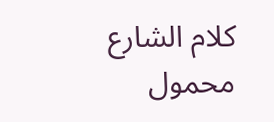كلام الشارع محمول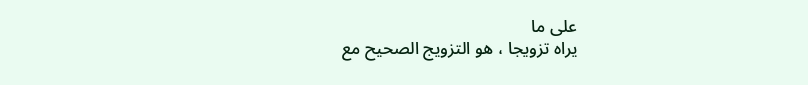على ما
يراه تزويجا ، هو التزويج الصحيح مع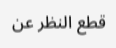قطع النظر عن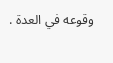وقوعه في العدة .